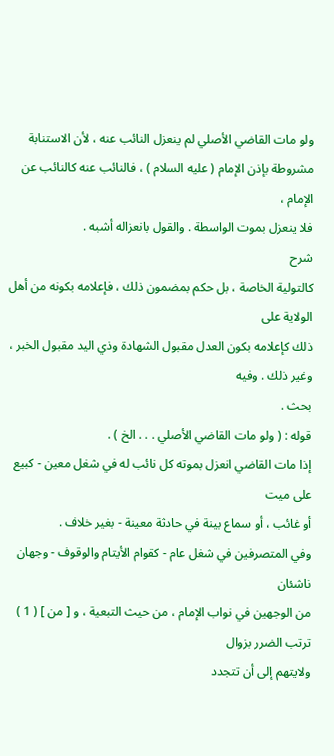ولو مات القاضي الأصلي لم ينعزل النائب عنه ، لأن الاستنابة
مشروطة بإذن الإمام ( عليه السلام ) ، فالنائب عنه كالنائب عن الإمام ،
فلا ينعزل بموت الواسطة . والقول بانعزاله أشبه .
شرح
كالتولية الخاصة ، بل حكم بمضمون ذلك ، فإعلامه بكونه من أهل الولاية على
ذلك كإعلامه بكون العدل مقبول الشهادة وذي اليد مقبول الخبر ، وغير ذلك . وفيه
بحث .
قوله : ( ولو مات القاضي الأصلي . . . الخ ) .
إذا مات القاضي انعزل بموته كل نائب له في شغل معين - كبيع على ميت
أو غائب ، أو سماع بينة في حادثة معينة - بغير خلاف .
وفي المتصرفين في شغل عام - كقوام الأيتام والوقوف - وجهان ناشئان
من الوجهين في نواب الإمام ، من حيث التبعية ، و [ من ] ( 1 ) ترتب الضرر بزوال
ولايتهم إلى أن تتجدد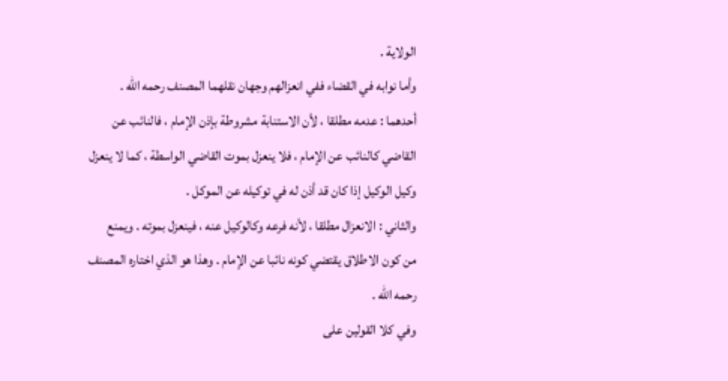الولاية .
وأما نوابه في القضاء ففي انعزالهم وجهان نقلهما المصنف رحمه الله .
أحدهما : عدمه مطلقا ، لأن الاستنابة مشروطة بإذن الإمام ، فالنائب عن
القاضي كالنائب عن الإمام ، فلا ينعزل بموت القاضي الواسطة ، كما لا ينعزل
وكيل الوكيل إذا كان قد أذن له في توكيله عن الموكل .
والثاني : الانعزال مطلقا ، لأنه فرعه وكالوكيل عنه ، فينعزل بموته . ويمنع
من كون الاطلاق يقتضي كونه نائبا عن الإمام . وهذا هو الذي اختاره المصنف
رحمه الله .
وفي كلا القولين على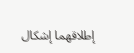إطلاقهما إشكال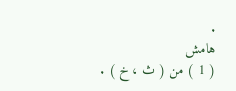.
هامش
( 1 ) من ( ث ، خ ) .